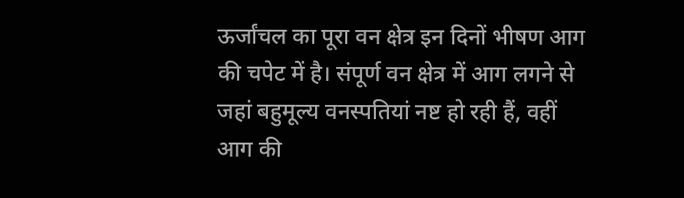ऊर्जांचल का पूरा वन क्षेत्र इन दिनों भीषण आग की चपेट में है। संपूर्ण वन क्षेत्र में आग लगने से जहां बहुमूल्य वनस्पतियां नष्ट हो रही हैं, वहीं आग की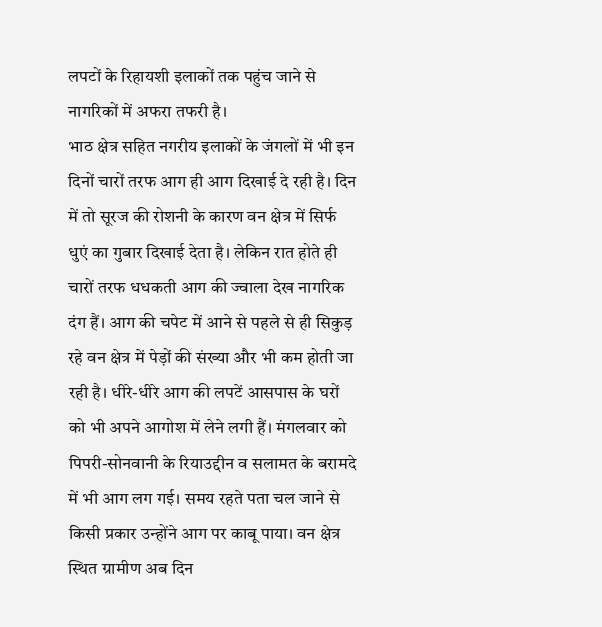लपटों के रिहायशी इलाकों तक पहुंच जाने से नागरिकों में अफरा तफरी है।
भाठ क्षेत्र सहित नगरीय इलाकों के जंगलों में भी इन दिनों चारों तरफ आग ही आग दिखाई दे रही है। दिन में तो सूरज की रोशनी के कारण वन क्षेत्र में सिर्फ धुएं का गुबार दिखाई देता है। लेकिन रात होते ही चारों तरफ धधकती आग की ज्वाला देख नागरिक दंग हैं। आग की चपेट में आने से पहले से ही सिकुड़ रहे वन क्षेत्र में पेड़ों की संख्या और भी कम होती जा रही है। धीरे-धीरे आग की लपटें आसपास के घरों को भी अपने आगोश में लेने लगी हैं। मंगलवार को पिपरी-सोनवानी के रियाउद्दीन व सलामत के बरामदे में भी आग लग गई। समय रहते पता चल जाने से किसी प्रकार उन्होंने आग पर काबू पाया। वन क्षेत्र स्थित ग्रामीण अब दिन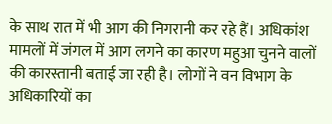के साथ रात में भी आग की निगरानी कर रहे हैं। अधिकांश मामलों में जंगल में आग लगने का कारण महुआ चुनने वालों की कारस्तानी बताई जा रही है। लोगों ने वन विभाग के अधिकारियों का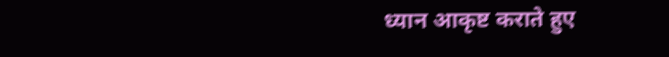ध्यान आकृष्ट कराते हुए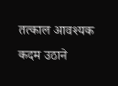तत्काल आवश्यक कदम उठाने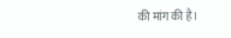की मांग की है।